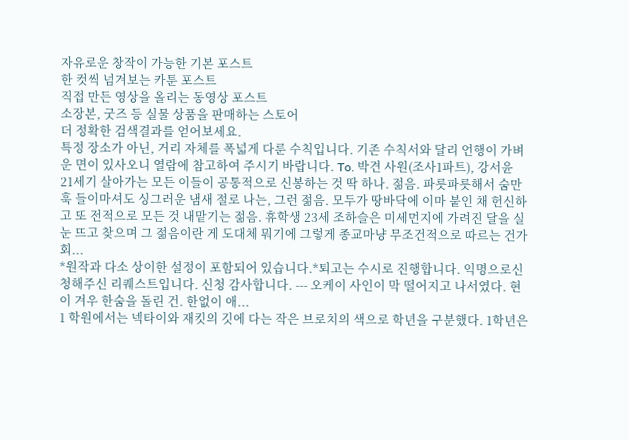자유로운 창작이 가능한 기본 포스트
한 컷씩 넘겨보는 카툰 포스트
직접 만든 영상을 올리는 동영상 포스트
소장본, 굿즈 등 실물 상품을 판매하는 스토어
더 정확한 검색결과를 얻어보세요.
특정 장소가 아닌, 거리 자체를 폭넓게 다룬 수칙입니다. 기존 수칙서와 달리 언행이 가벼운 면이 있사오니 열람에 참고하여 주시기 바랍니다. To. 박견 사원(조사1파트), 강서윤
21세기 살아가는 모든 이들이 공통적으로 신봉하는 것 딱 하나. 젊음. 파릇파릇해서 숨만 훅 들이마셔도 싱그러운 냄새 절로 나는, 그런 젊음. 모두가 땅바닥에 이마 붙인 채 헌신하고 또 전적으로 모든 것 내맡기는 젊음. 휴학생 23세 조하슬은 미세먼지에 가려진 달을 실눈 뜨고 찾으며 그 젊음이란 게 도대체 뭐기에 그렇게 종교마냥 무조건적으로 따르는 건가 회...
*원작과 다소 상이한 설정이 포함되어 있습니다.*퇴고는 수시로 진행합니다. 익명으로신청해주신 리퀘스트입니다. 신청 감사합니다. --- 오케이 사인이 막 떨어지고 나서였다. 현이 겨우 한숨을 돌린 건. 한없이 애...
1 학원에서는 넥타이와 재킷의 깃에 다는 작은 브로치의 색으로 학년을 구분했다. 1학년은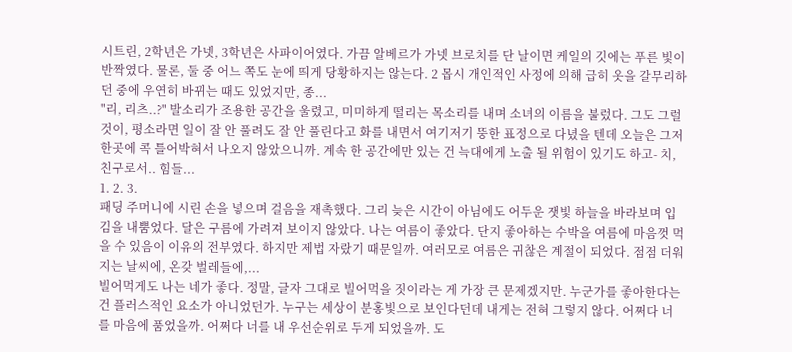시트린, 2학년은 가넷, 3학년은 사파이어였다. 가끔 알베르가 가넷 브로치를 단 날이면 케일의 깃에는 푸른 빛이 반짝였다. 물론, 둘 중 어느 쪽도 눈에 띄게 당황하지는 않는다. 2 몹시 개인적인 사정에 의해 급히 옷을 갈무리하던 중에 우연히 바뀌는 때도 있었지만, 종...
"리, 리츠..?" 발소리가 조용한 공간을 울렸고, 미미하게 떨리는 목소리를 내며 소녀의 이름을 불렀다. 그도 그럴 것이, 평소라면 일이 잘 안 풀려도 잘 안 풀린다고 화를 내면서 여기저기 뚱한 표정으로 다녔을 텐데 오늘은 그저 한곳에 콕 틀어박혀서 나오지 않았으니까. 계속 한 공간에만 있는 건 늑대에게 노출 될 위험이 있기도 하고- 치, 친구로서.. 힘들...
1. 2. 3.
패딩 주머니에 시린 손을 넣으며 걸음을 재촉했다. 그리 늦은 시간이 아님에도 어두운 잿빛 하늘을 바라보며 입김을 내뿜었다. 달은 구름에 가려져 보이지 않았다. 나는 여름이 좋았다. 단지 좋아하는 수박을 여름에 마음껏 먹을 수 있음이 이유의 전부였다. 하지만 제법 자랐기 때문일까. 여러모로 여름은 귀찮은 계절이 되었다. 점점 더워지는 날씨에, 온갖 벌레들에,...
빌어먹게도 나는 네가 좋다. 정말, 글자 그대로 빌어먹을 짓이라는 게 가장 큰 문제겠지만. 누군가를 좋아한다는 건 플러스적인 요소가 아니었던가. 누구는 세상이 분홍빛으로 보인다던데 내게는 전혀 그렇지 않다. 어쩌다 너를 마음에 품었을까. 어쩌다 너를 내 우선순위로 두게 되었을까. 도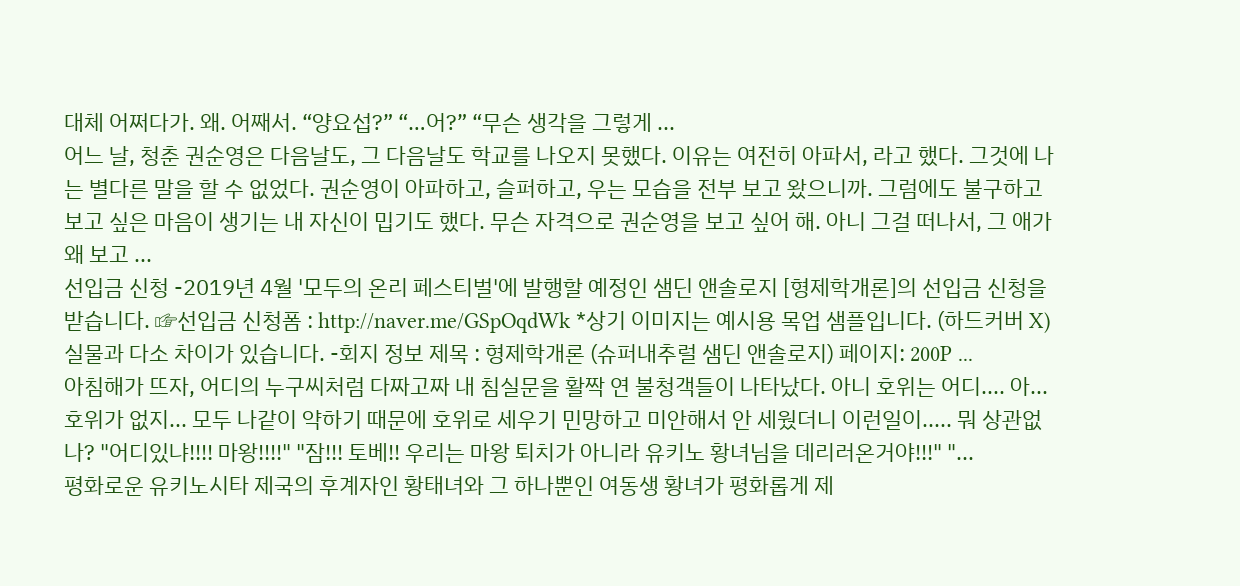대체 어쩌다가. 왜. 어째서. “양요섭?” “…어?” “무슨 생각을 그렇게 ...
어느 날, 청춘 권순영은 다음날도, 그 다음날도 학교를 나오지 못했다. 이유는 여전히 아파서, 라고 했다. 그것에 나는 별다른 말을 할 수 없었다. 권순영이 아파하고, 슬퍼하고, 우는 모습을 전부 보고 왔으니까. 그럼에도 불구하고 보고 싶은 마음이 생기는 내 자신이 밉기도 했다. 무슨 자격으로 권순영을 보고 싶어 해. 아니 그걸 떠나서, 그 애가 왜 보고 ...
선입금 신청 -2019년 4월 '모두의 온리 페스티벌'에 발행할 예정인 샘딘 앤솔로지 [형제학개론]의 선입금 신청을 받습니다. ☞선입금 신청폼 : http://naver.me/GSpOqdWk *상기 이미지는 예시용 목업 샘플입니다. (하드커버 X) 실물과 다소 차이가 있습니다. -회지 정보 제목 : 형제학개론 (슈퍼내추럴 샘딘 앤솔로지) 페이지: 200P ...
아침해가 뜨자, 어디의 누구씨처럼 다짜고짜 내 침실문을 활짝 연 불청객들이 나타났다. 아니 호위는 어디.... 아... 호위가 없지... 모두 나같이 약하기 때문에 호위로 세우기 민망하고 미안해서 안 세웠더니 이런일이..... 뭐 상관없나? "어디있냐!!!! 마왕!!!!" "잠!!! 토베!! 우리는 마왕 퇴치가 아니라 유키노 황녀님을 데리러온거야!!!" "...
평화로운 유키노시타 제국의 후계자인 황태녀와 그 하나뿐인 여동생 황녀가 평화롭게 제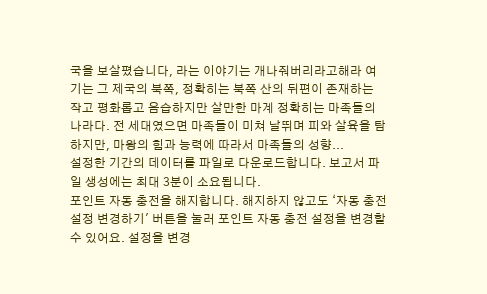국을 보살폈습니다, 라는 이야기는 개나줘버리라고해라 여기는 그 제국의 북쪽, 정확히는 북쪽 산의 뒤편이 존재하는 작고 평화롭고 음습하지만 살만한 마계 정확히는 마족들의 나라다. 전 세대였으면 마족들이 미쳐 날뛰며 피와 살육을 탐하지만, 마왕의 힘과 능력에 따라서 마족들의 성향...
설정한 기간의 데이터를 파일로 다운로드합니다. 보고서 파일 생성에는 최대 3분이 소요됩니다.
포인트 자동 충전을 해지합니다. 해지하지 않고도 ‘자동 충전 설정 변경하기' 버튼을 눌러 포인트 자동 충전 설정을 변경할 수 있어요. 설정을 변경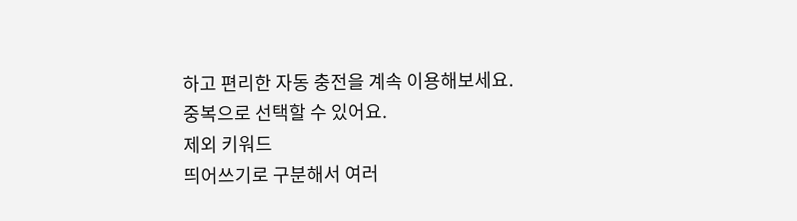하고 편리한 자동 충전을 계속 이용해보세요.
중복으로 선택할 수 있어요.
제외 키워드
띄어쓰기로 구분해서 여러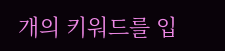개의 키워드를 입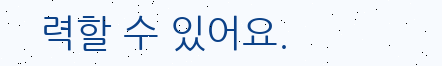력할 수 있어요.